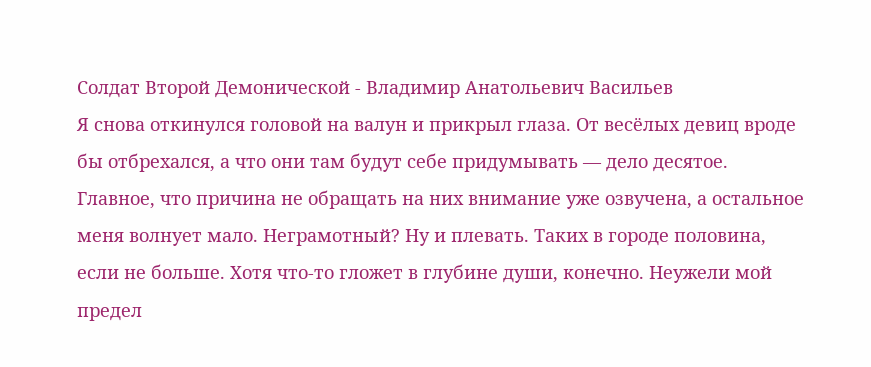Солдат Второй Демонической - Владимир Анатольевич Васильев
Я снова откинулся головой на валун и прикрыл глаза. От весёлых девиц вроде бы отбрехался, а что они там будут себе придумывать — дело десятое. Главное, что причина не обращать на них внимание уже озвучена, а остальное меня волнует мало. Неграмотный? Ну и плевать. Таких в городе половина, если не больше. Хотя что-то гложет в глубине души, конечно. Неужели мой предел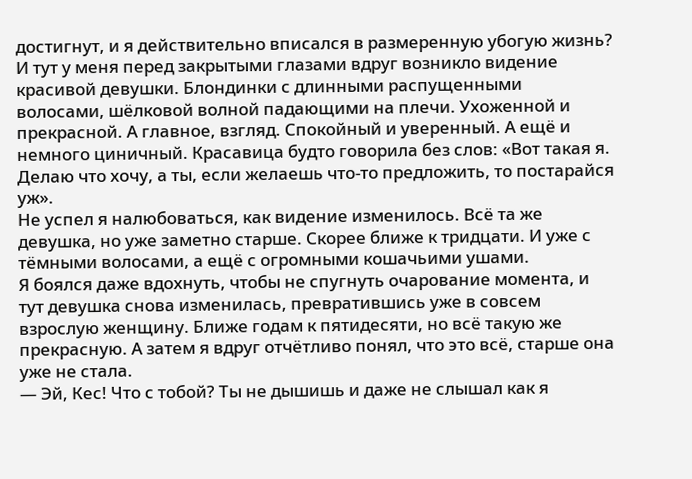достигнут, и я действительно вписался в размеренную убогую жизнь?
И тут у меня перед закрытыми глазами вдруг возникло видение красивой девушки. Блондинки с длинными распущенными волосами, шёлковой волной падающими на плечи. Ухоженной и прекрасной. А главное, взгляд. Спокойный и уверенный. А ещё и немного циничный. Красавица будто говорила без слов: «Вот такая я. Делаю что хочу, а ты, если желаешь что-то предложить, то постарайся уж».
Не успел я налюбоваться, как видение изменилось. Всё та же девушка, но уже заметно старше. Скорее ближе к тридцати. И уже с тёмными волосами, а ещё с огромными кошачьими ушами.
Я боялся даже вдохнуть, чтобы не спугнуть очарование момента, и тут девушка снова изменилась, превратившись уже в совсем взрослую женщину. Ближе годам к пятидесяти, но всё такую же прекрасную. А затем я вдруг отчётливо понял, что это всё, старше она уже не стала.
— Эй, Кес! Что с тобой? Ты не дышишь и даже не слышал как я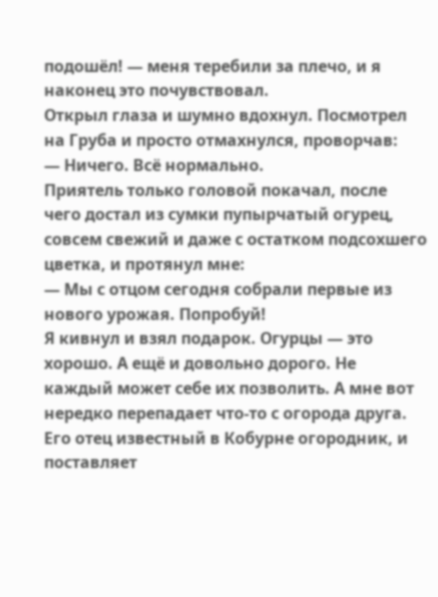подошёл! — меня теребили за плечо, и я наконец это почувствовал.
Открыл глаза и шумно вдохнул. Посмотрел на Груба и просто отмахнулся, проворчав:
— Ничего. Всё нормально.
Приятель только головой покачал, после чего достал из сумки пупырчатый огурец, совсем свежий и даже с остатком подсохшего цветка, и протянул мне:
— Мы с отцом сегодня собрали первые из нового урожая. Попробуй!
Я кивнул и взял подарок. Огурцы — это хорошо. А ещё и довольно дорого. Не каждый может себе их позволить. А мне вот нередко перепадает что-то с огорода друга. Его отец известный в Кобурне огородник, и поставляет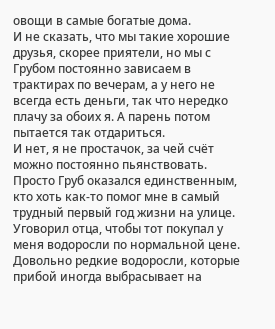овощи в самые богатые дома.
И не сказать, что мы такие хорошие друзья, скорее приятели, но мы с Грубом постоянно зависаем в трактирах по вечерам, а у него не всегда есть деньги, так что нередко плачу за обоих я. А парень потом пытается так отдариться.
И нет, я не простачок, за чей счёт можно постоянно пьянствовать. Просто Груб оказался единственным, кто хоть как-то помог мне в самый трудный первый год жизни на улице. Уговорил отца, чтобы тот покупал у меня водоросли по нормальной цене. Довольно редкие водоросли, которые прибой иногда выбрасывает на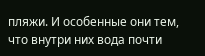пляжи. И особенные они тем, что внутри них вода почти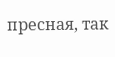пресная, так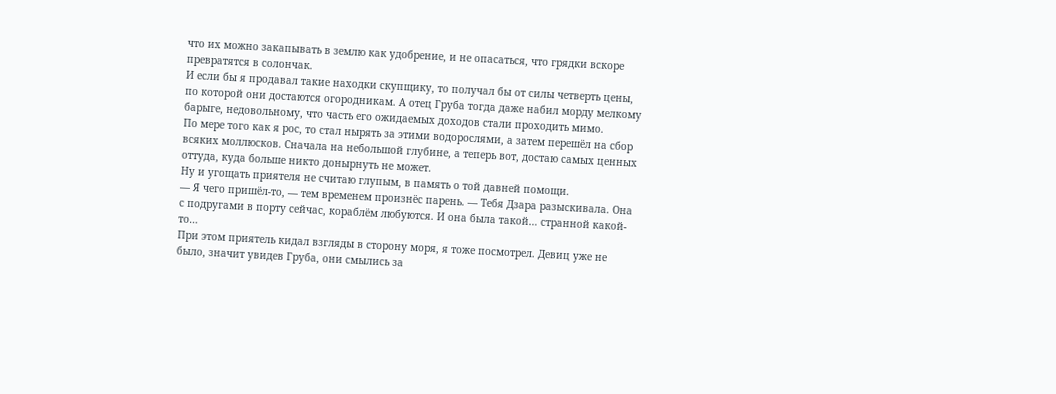что их можно закапывать в землю как удобрение, и не опасаться, что грядки вскоре превратятся в солончак.
И если бы я продавал такие находки скупщику, то получал бы от силы четверть цены, по которой они достаются огородникам. А отец Груба тогда даже набил морду мелкому барыге, недовольному, что часть его ожидаемых доходов стали проходить мимо.
По мере того как я рос, то стал нырять за этими водорослями, а затем перешёл на сбор всяких моллюсков. Сначала на небольшой глубине, а теперь вот, достаю самых ценных оттуда, куда больше никто донырнуть не может.
Ну и угощать приятеля не считаю глупым, в память о той давней помощи.
— Я чего пришёл-то, — тем временем произнёс парень. — Тебя Дзара разыскивала. Она с подругами в порту сейчас, кораблём любуются. И она была такой… странной какой-то…
При этом приятель кидал взгляды в сторону моря, я тоже посмотрел. Девиц уже не было, значит увидев Груба, они смылись за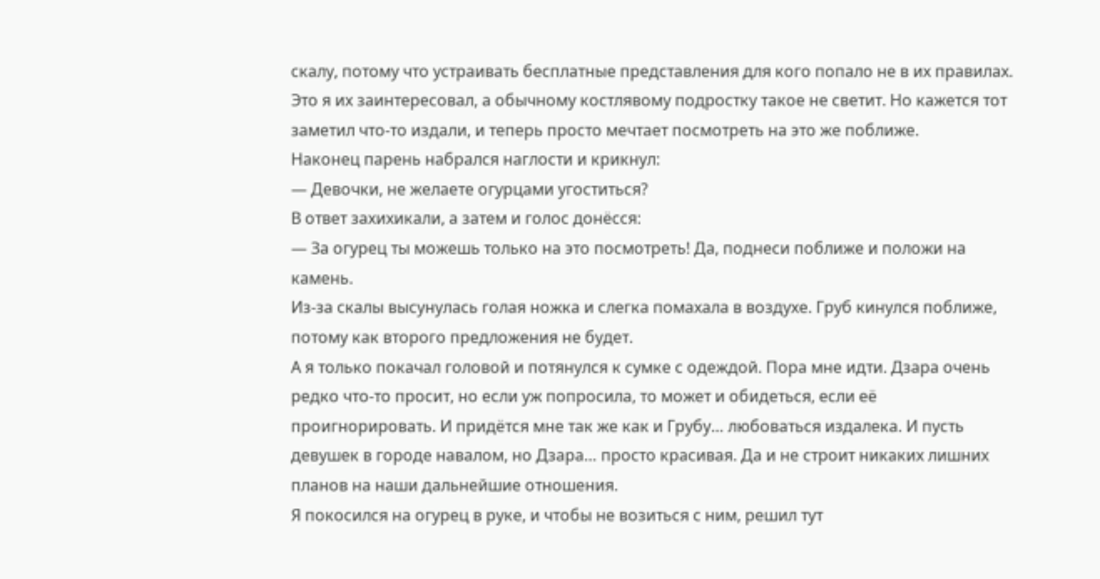скалу, потому что устраивать бесплатные представления для кого попало не в их правилах. Это я их заинтересовал, а обычному костлявому подростку такое не светит. Но кажется тот заметил что-то издали, и теперь просто мечтает посмотреть на это же поближе.
Наконец парень набрался наглости и крикнул:
— Девочки, не желаете огурцами угоститься?
В ответ захихикали, а затем и голос донёсся:
— За огурец ты можешь только на это посмотреть! Да, поднеси поближе и положи на камень.
Из-за скалы высунулась голая ножка и слегка помахала в воздухе. Груб кинулся поближе, потому как второго предложения не будет.
А я только покачал головой и потянулся к сумке с одеждой. Пора мне идти. Дзара очень редко что-то просит, но если уж попросила, то может и обидеться, если её проигнорировать. И придётся мне так же как и Грубу… любоваться издалека. И пусть девушек в городе навалом, но Дзара… просто красивая. Да и не строит никаких лишних планов на наши дальнейшие отношения.
Я покосился на огурец в руке, и чтобы не возиться с ним, решил тут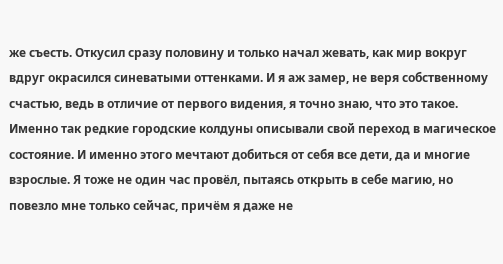же съесть. Откусил сразу половину и только начал жевать, как мир вокруг вдруг окрасился синеватыми оттенками. И я аж замер, не веря собственному счастью, ведь в отличие от первого видения, я точно знаю, что это такое.
Именно так редкие городские колдуны описывали свой переход в магическое состояние. И именно этого мечтают добиться от себя все дети, да и многие взрослые. Я тоже не один час провёл, пытаясь открыть в себе магию, но повезло мне только сейчас, причём я даже не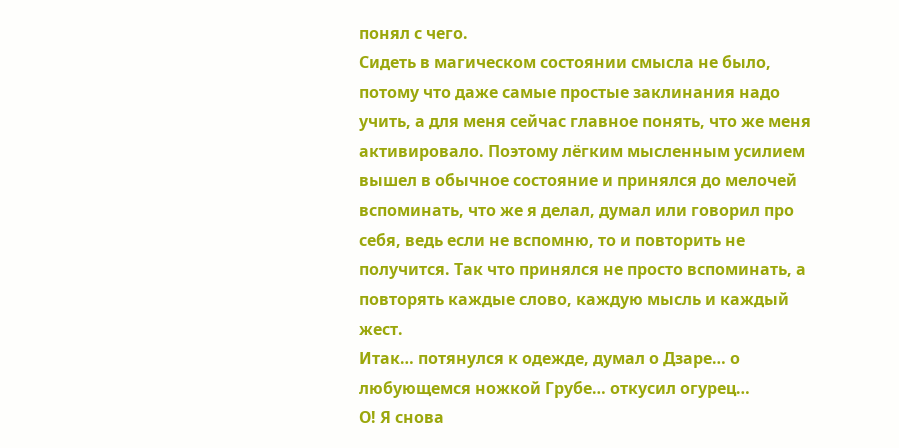понял с чего.
Сидеть в магическом состоянии смысла не было, потому что даже самые простые заклинания надо учить, а для меня сейчас главное понять, что же меня активировало. Поэтому лёгким мысленным усилием вышел в обычное состояние и принялся до мелочей вспоминать, что же я делал, думал или говорил про себя, ведь если не вспомню, то и повторить не получится. Так что принялся не просто вспоминать, а повторять каждые слово, каждую мысль и каждый жест.
Итак… потянулся к одежде, думал о Дзаре… о любующемся ножкой Грубе… откусил огурец…
О! Я снова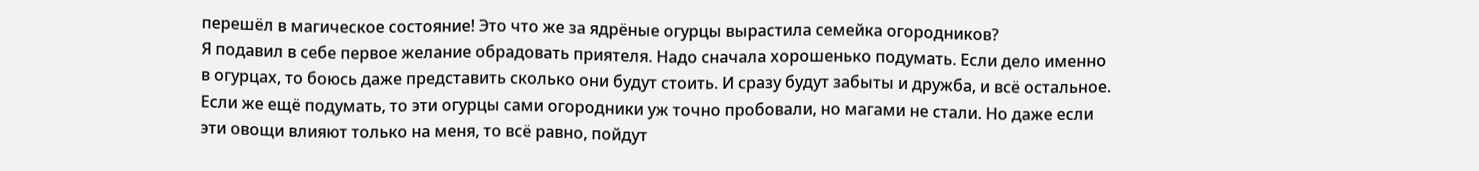перешёл в магическое состояние! Это что же за ядрёные огурцы вырастила семейка огородников?
Я подавил в себе первое желание обрадовать приятеля. Надо сначала хорошенько подумать. Если дело именно в огурцах, то боюсь даже представить сколько они будут стоить. И сразу будут забыты и дружба, и всё остальное. Если же ещё подумать, то эти огурцы сами огородники уж точно пробовали, но магами не стали. Но даже если эти овощи влияют только на меня, то всё равно, пойдут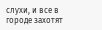слухи, и все в городе захотят